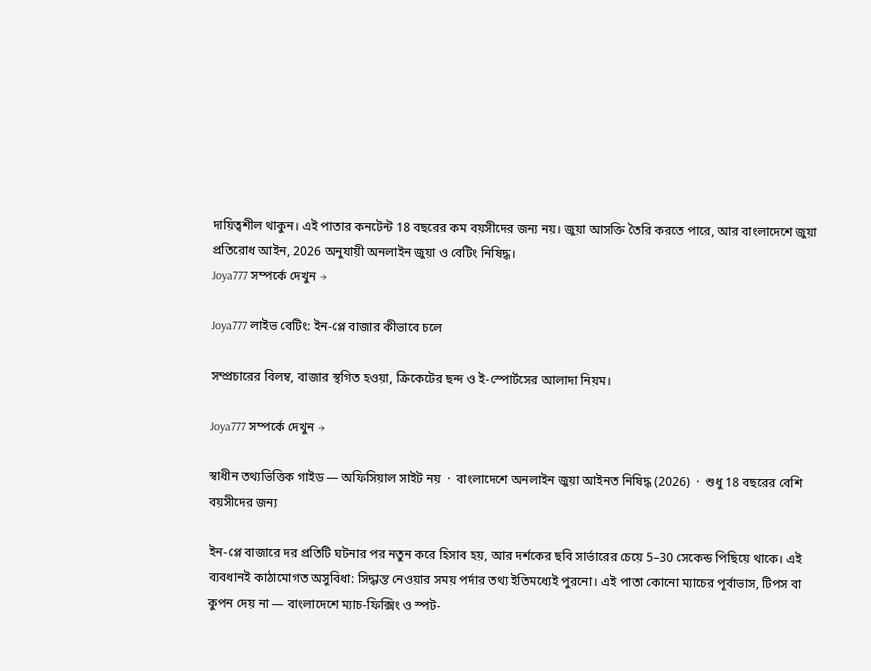দায়িত্বশীল থাকুন। এই পাতার কনটেন্ট 18 বছরের কম বয়সীদের জন্য নয়। জুয়া আসক্তি তৈরি করতে পারে, আর বাংলাদেশে জুয়া প্রতিরোধ আইন, 2026 অনুযায়ী অনলাইন জুয়া ও বেটিং নিষিদ্ধ।
Joya777 সম্পর্কে দেখুন →

Joya777 লাইভ বেটিং: ইন-প্লে বাজার কীভাবে চলে

সম্প্রচারের বিলম্ব, বাজার স্থগিত হওয়া, ক্রিকেটের ছন্দ ও ই-স্পোর্টসের আলাদা নিয়ম।

Joya777 সম্পর্কে দেখুন →

স্বাধীন তথ্যভিত্তিক গাইড — অফিসিয়াল সাইট নয়  ·  বাংলাদেশে অনলাইন জুয়া আইনত নিষিদ্ধ (2026)  ·  শুধু 18 বছরের বেশি বয়সীদের জন্য

ইন-প্লে বাজারে দর প্রতিটি ঘটনার পর নতুন করে হিসাব হয়, আর দর্শকের ছবি সার্ভারের চেয়ে 5–30 সেকেন্ড পিছিয়ে থাকে। এই ব্যবধানই কাঠামোগত অসুবিধা: সিদ্ধান্ত নেওয়ার সময় পর্দার তথ্য ইতিমধ্যেই পুরনো। এই পাতা কোনো ম্যাচের পূর্বাভাস, টিপস বা কুপন দেয় না — বাংলাদেশে ম্যাচ-ফিক্সিং ও স্পট-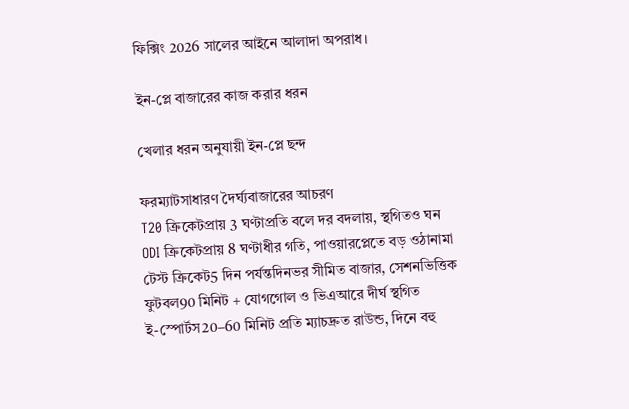ফিক্সিং 2026 সালের আইনে আলাদা অপরাধ।

ইন-প্লে বাজারের কাজ করার ধরন

খেলার ধরন অনুযায়ী ইন-প্লে ছন্দ

ফরম্যাটসাধারণ দৈর্ঘ্যবাজারের আচরণ
T20 ক্রিকেটপ্রায় 3 ঘণ্টাপ্রতি বলে দর বদলায়, স্থগিতও ঘন
ODI ক্রিকেটপ্রায় 8 ঘণ্টাধীর গতি, পাওয়ারপ্লেতে বড় ওঠানামা
টেস্ট ক্রিকেট5 দিন পর্যন্তদিনভর সীমিত বাজার, সেশনভিত্তিক
ফুটবল90 মিনিট + যোগগোল ও ভিএআরে দীর্ঘ স্থগিত
ই-স্পোর্টস20–60 মিনিট প্রতি ম্যাচদ্রুত রাউন্ড, দিনে বহু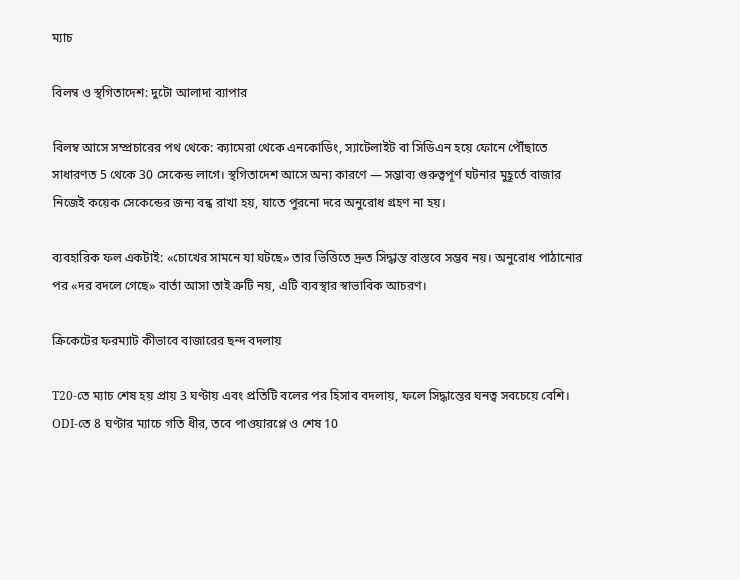ম্যাচ

বিলম্ব ও স্থগিতাদেশ: দুটো আলাদা ব্যাপার

বিলম্ব আসে সম্প্রচারের পথ থেকে: ক্যামেরা থেকে এনকোডিং, স্যাটেলাইট বা সিডিএন হয়ে ফোনে পৌঁছাতে সাধারণত 5 থেকে 30 সেকেন্ড লাগে। স্থগিতাদেশ আসে অন্য কারণে — সম্ভাব্য গুরুত্বপূর্ণ ঘটনার মুহূর্তে বাজার নিজেই কয়েক সেকেন্ডের জন্য বন্ধ রাখা হয়, যাতে পুরনো দরে অনুরোধ গ্রহণ না হয়।

ব্যবহারিক ফল একটাই: «চোখের সামনে যা ঘটছে» তার ভিত্তিতে দ্রুত সিদ্ধান্ত বাস্তবে সম্ভব নয়। অনুরোধ পাঠানোর পর «দর বদলে গেছে» বার্তা আসা তাই ত্রুটি নয়, এটি ব্যবস্থার স্বাভাবিক আচরণ।

ক্রিকেটের ফরম্যাট কীভাবে বাজারের ছন্দ বদলায়

T20-তে ম্যাচ শেষ হয় প্রায় 3 ঘণ্টায় এবং প্রতিটি বলের পর হিসাব বদলায়, ফলে সিদ্ধান্তের ঘনত্ব সবচেয়ে বেশি। ODI-তে 8 ঘণ্টার ম্যাচে গতি ধীর, তবে পাওয়ারপ্লে ও শেষ 10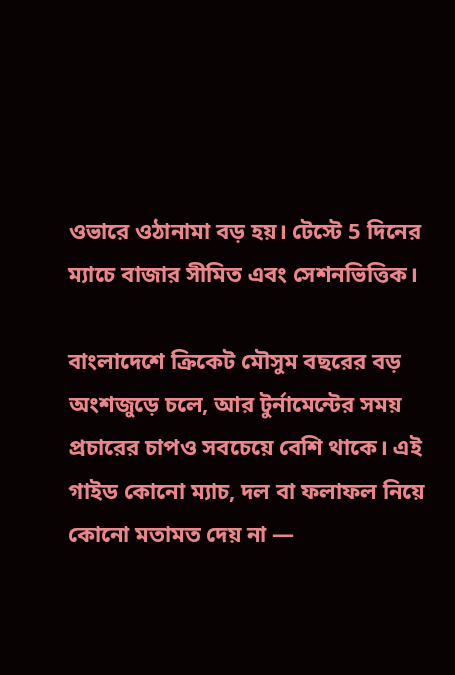ওভারে ওঠানামা বড় হয়। টেস্টে 5 দিনের ম্যাচে বাজার সীমিত এবং সেশনভিত্তিক।

বাংলাদেশে ক্রিকেট মৌসুম বছরের বড় অংশজুড়ে চলে, আর টুর্নামেন্টের সময় প্রচারের চাপও সবচেয়ে বেশি থাকে। এই গাইড কোনো ম্যাচ, দল বা ফলাফল নিয়ে কোনো মতামত দেয় না —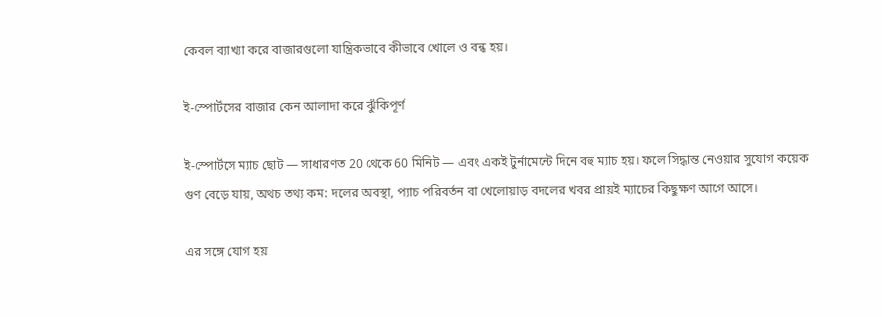কেবল ব্যাখ্যা করে বাজারগুলো যান্ত্রিকভাবে কীভাবে খোলে ও বন্ধ হয়।

ই-স্পোর্টসের বাজার কেন আলাদা করে ঝুঁকিপূর্ণ

ই-স্পোর্টসে ম্যাচ ছোট — সাধারণত 20 থেকে 60 মিনিট — এবং একই টুর্নামেন্টে দিনে বহু ম্যাচ হয়। ফলে সিদ্ধান্ত নেওয়ার সুযোগ কয়েক গুণ বেড়ে যায়, অথচ তথ্য কম: দলের অবস্থা, প্যাচ পরিবর্তন বা খেলোয়াড় বদলের খবর প্রায়ই ম্যাচের কিছুক্ষণ আগে আসে।

এর সঙ্গে যোগ হয়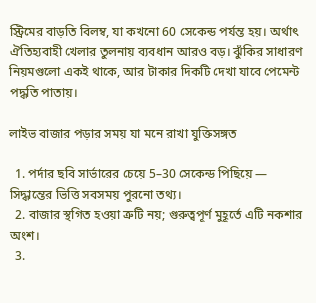স্ট্রিমের বাড়তি বিলম্ব, যা কখনো 60 সেকেন্ড পর্যন্ত হয়। অর্থাৎ ঐতিহ্যবাহী খেলার তুলনায় ব্যবধান আরও বড়। ঝুঁকির সাধারণ নিয়মগুলো একই থাকে, আর টাকার দিকটি দেখা যাবে পেমেন্ট পদ্ধতি পাতায়।

লাইভ বাজার পড়ার সময় যা মনে রাখা যুক্তিসঙ্গত

  1. পর্দার ছবি সার্ভারের চেয়ে 5–30 সেকেন্ড পিছিয়ে — সিদ্ধান্তের ভিত্তি সবসময় পুরনো তথ্য।
  2. বাজার স্থগিত হওয়া ত্রুটি নয়; গুরুত্বপূর্ণ মুহূর্তে এটি নকশার অংশ।
  3.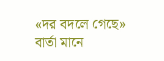«দর বদলে গেছে» বার্তা মানে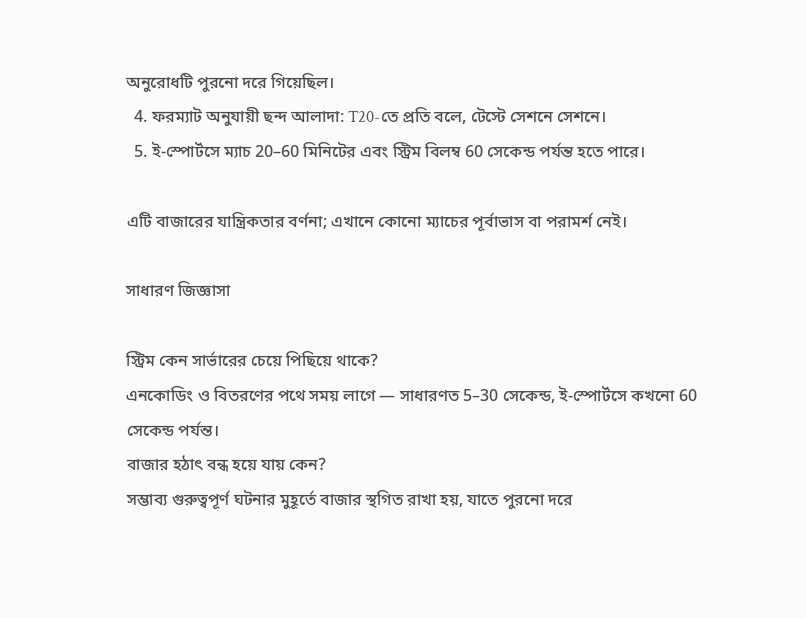অনুরোধটি পুরনো দরে গিয়েছিল।
  4. ফরম্যাট অনুযায়ী ছন্দ আলাদা: T20-তে প্রতি বলে, টেস্টে সেশনে সেশনে।
  5. ই-স্পোর্টসে ম্যাচ 20–60 মিনিটের এবং স্ট্রিম বিলম্ব 60 সেকেন্ড পর্যন্ত হতে পারে।

এটি বাজারের যান্ত্রিকতার বর্ণনা; এখানে কোনো ম্যাচের পূর্বাভাস বা পরামর্শ নেই।

সাধারণ জিজ্ঞাসা

স্ট্রিম কেন সার্ভারের চেয়ে পিছিয়ে থাকে?
এনকোডিং ও বিতরণের পথে সময় লাগে — সাধারণত 5–30 সেকেন্ড, ই-স্পোর্টসে কখনো 60 সেকেন্ড পর্যন্ত।
বাজার হঠাৎ বন্ধ হয়ে যায় কেন?
সম্ভাব্য গুরুত্বপূর্ণ ঘটনার মুহূর্তে বাজার স্থগিত রাখা হয়, যাতে পুরনো দরে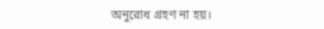অনুরোধ গ্রহণ না হয়।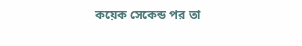কয়েক সেকেন্ড পর তা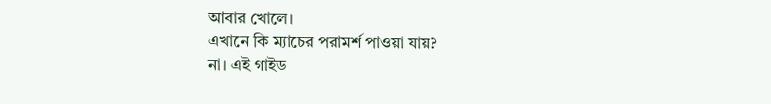আবার খোলে।
এখানে কি ম্যাচের পরামর্শ পাওয়া যায়?
না। এই গাইড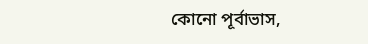কোনো পূর্বাভাস,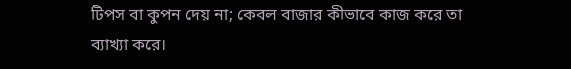টিপস বা কুপন দেয় না; কেবল বাজার কীভাবে কাজ করে তা ব্যাখ্যা করে।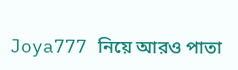Joya777 নিয়ে আরও পাতা